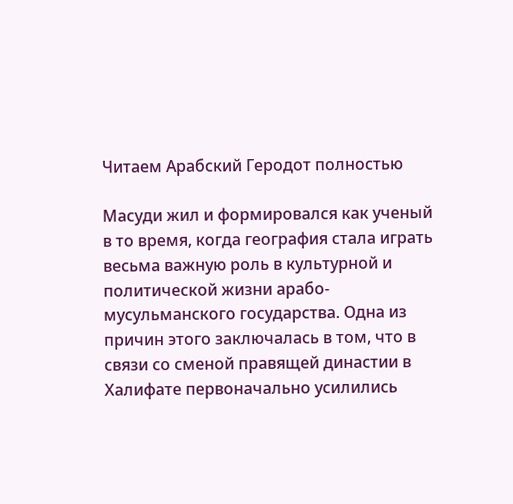Читаем Арабский Геродот полностью

Масуди жил и формировался как ученый в то время, когда география стала играть весьма важную роль в культурной и политической жизни арабо-мусульманского государства. Одна из причин этого заключалась в том, что в связи со сменой правящей династии в Халифате первоначально усилились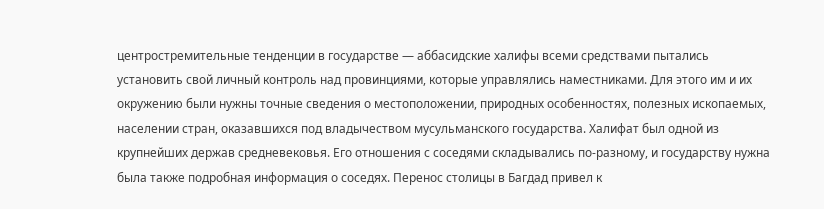центростремительные тенденции в государстве — аббасидские халифы всеми средствами пытались установить свой личный контроль над провинциями, которые управлялись наместниками. Для этого им и их окружению были нужны точные сведения о местоположении, природных особенностях, полезных ископаемых, населении стран, оказавшихся под владычеством мусульманского государства. Халифат был одной из крупнейших держав средневековья. Его отношения с соседями складывались по-разному, и государству нужна была также подробная информация о соседях. Перенос столицы в Багдад привел к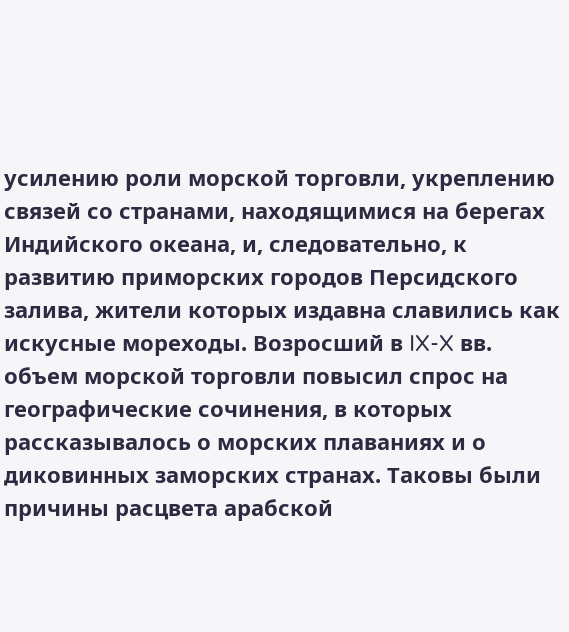усилению роли морской торговли, укреплению связей со странами, находящимися на берегах Индийского океана, и, следовательно, к развитию приморских городов Персидского залива, жители которых издавна славились как искусные мореходы. Возросший в IX-X вв. объем морской торговли повысил спрос на географические сочинения, в которых рассказывалось о морских плаваниях и о диковинных заморских странах. Таковы были причины расцвета арабской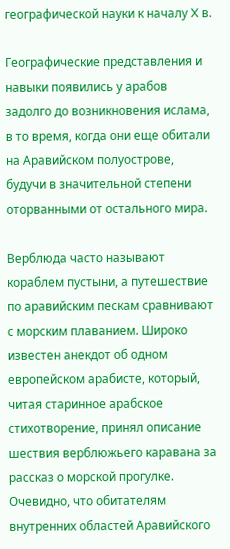географической науки к началу X в.

Географические представления и навыки появились у арабов задолго до возникновения ислама, в то время, когда они еще обитали на Аравийском полуострове, будучи в значительной степени оторванными от остального мира.

Верблюда часто называют кораблем пустыни, а путешествие по аравийским пескам сравнивают с морским плаванием. Широко известен анекдот об одном европейском арабисте, который, читая старинное арабское стихотворение, принял описание шествия верблюжьего каравана за рассказ о морской прогулке. Очевидно, что обитателям внутренних областей Аравийского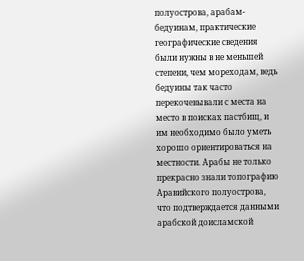полуострова, арабам-бедуинам, практические географические сведения были нужны в не меньшей степени, чем мореходам, ведь бедуины так часто перекочевывали с места на место в поисках пастбищ, и им необходимо было уметь хорошо ориентироваться на местности. Арабы не только прекрасно знали топографию Аравийского полуострова, что подтверждается данными арабской доисламской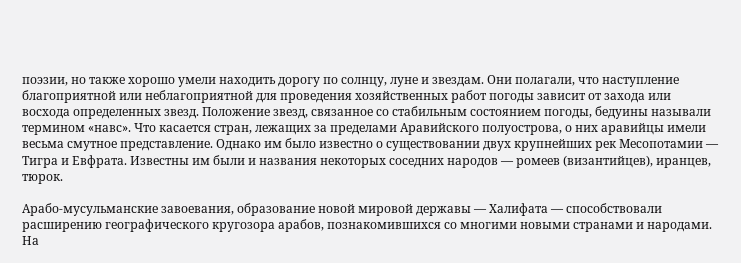поэзии, но также хорошо умели находить дорогу по солнцу, луне и звездам. Они полагали, что наступление благоприятной или неблагоприятной для проведения хозяйственных работ погоды зависит от захода или восхода определенных звезд. Положение звезд, связанное со стабильным состоянием погоды, бедуины называли термином «навс». Что касается стран, лежащих за пределами Аравийского полуострова, о них аравийцы имели весьма смутное представление. Однако им было известно о существовании двух крупнейших рек Месопотамии — Тигра и Евфрата. Известны им были и названия некоторых соседних народов — ромеев (византийцев), иранцев, тюрок.

Арабо-мусульманские завоевания, образование новой мировой державы — Халифата — способствовали расширению географического кругозора арабов, познакомившихся со многими новыми странами и народами. На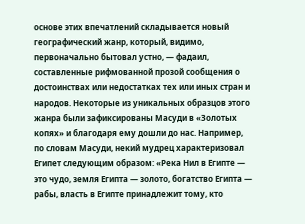основе этих впечатлений складывается новый географический жанр, который, видимо, первоначально бытовал устно, — фадаил, составленные рифмованной прозой сообщения о достоинствах или недостатках тех или иных стран и народов. Некоторые из уникальных образцов этого жанра были зафиксированы Масуди в «Золотых копях» и благодаря ему дошли до нас. Например, по словам Масуди, некий мудрец характеризовал Египет следующим образом: «Река Нил в Египте — это чудо, земля Египта — золото, богатство Египта — рабы, власть в Египте принадлежит тому, кто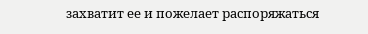захватит ее и пожелает распоряжаться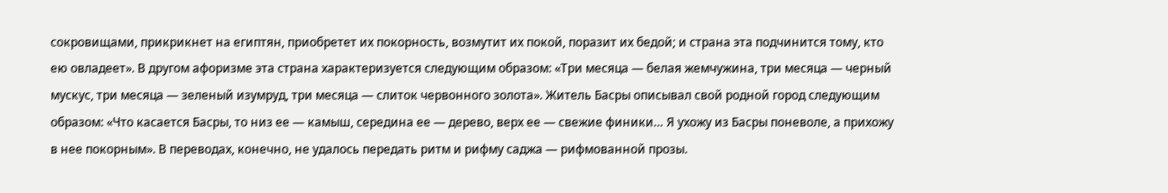сокровищами, прикрикнет на египтян, приобретет их покорность, возмутит их покой, поразит их бедой; и страна эта подчинится тому, кто ею овладеет». В другом афоризме эта страна характеризуется следующим образом: «Три месяца — белая жемчужина, три месяца — черный мускус, три месяца — зеленый изумруд, три месяца — слиток червонного золота». Житель Басры описывал свой родной город следующим образом: «Что касается Басры, то низ ее — камыш, середина ее — дерево, верх ее — свежие финики… Я ухожу из Басры поневоле, а прихожу в нее покорным». В переводах, конечно, не удалось передать ритм и рифму саджа — рифмованной прозы.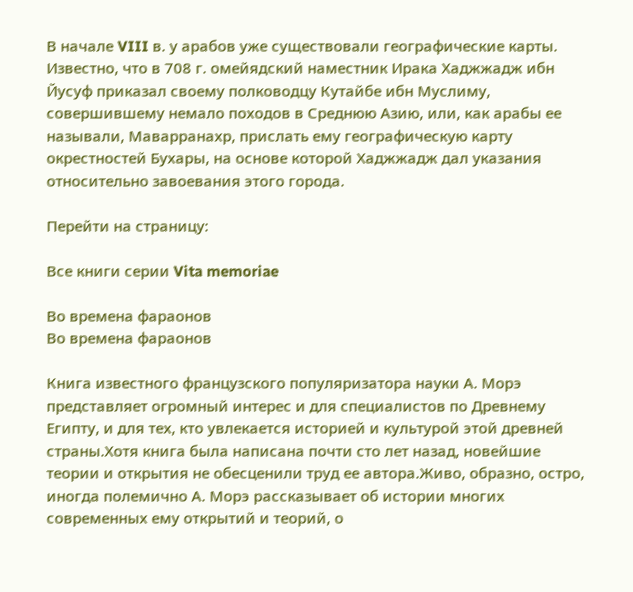В начале VIII в. у арабов уже существовали географические карты. Известно, что в 708 г. омейядский наместник Ирака Хаджжадж ибн Йусуф приказал своему полководцу Кутайбе ибн Муслиму, совершившему немало походов в Среднюю Азию, или, как арабы ее называли, Маварранахр, прислать ему географическую карту окрестностей Бухары, на основе которой Хаджжадж дал указания относительно завоевания этого города.

Перейти на страницу:

Все книги серии Vita memoriae

Во времена фараонов
Во времена фараонов

Книга известного французского популяризатора науки А. Морэ представляет огромный интерес и для специалистов по Древнему Египту, и для тех, кто увлекается историей и культурой этой древней страны.Хотя книга была написана почти сто лет назад, новейшие теории и открытия не обесценили труд ее автора.Живо, образно, остро, иногда полемично А. Морэ рассказывает об истории многих современных ему открытий и теорий, о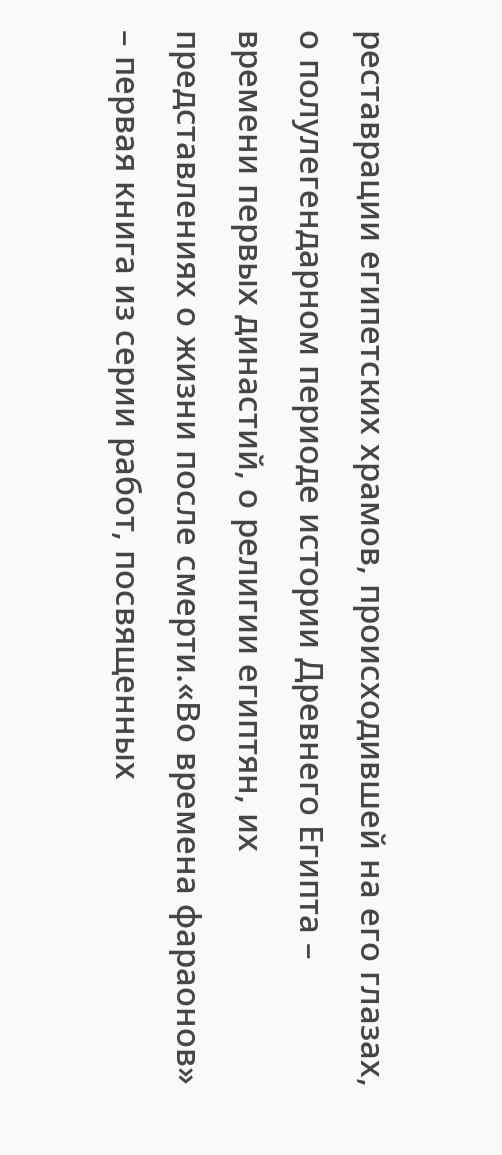реставрации египетских храмов, происходившей на его глазах, о полулегендарном периоде истории Древнего Египта – времени первых династий, о религии египтян, их представлениях о жизни после смерти.«Во времена фараонов» – первая книга из серии работ, посвященных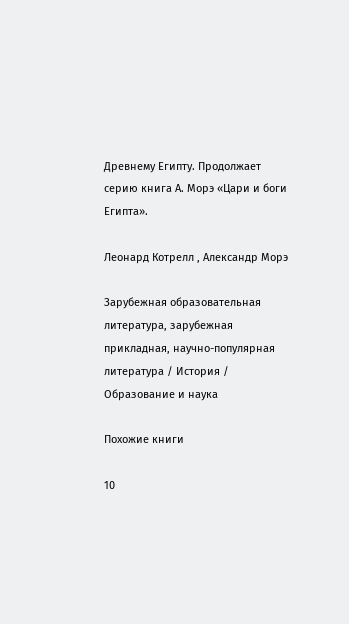Древнему Египту. Продолжает серию книга А. Морэ «Цари и боги Египта».

Леонард Котрелл , Александр Морэ

Зарубежная образовательная литература, зарубежная прикладная, научно-популярная литература / История / Образование и наука

Похожие книги

10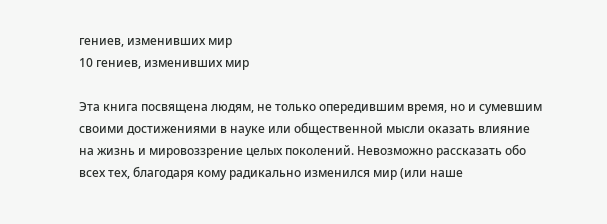гениев, изменивших мир
10 гениев, изменивших мир

Эта книга посвящена людям, не только опередившим время, но и сумевшим своими достижениями в науке или общественной мысли оказать влияние на жизнь и мировоззрение целых поколений. Невозможно рассказать обо всех тех, благодаря кому радикально изменился мир (или наше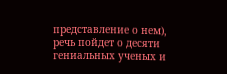представление о нем), речь пойдет о десяти гениальных ученых и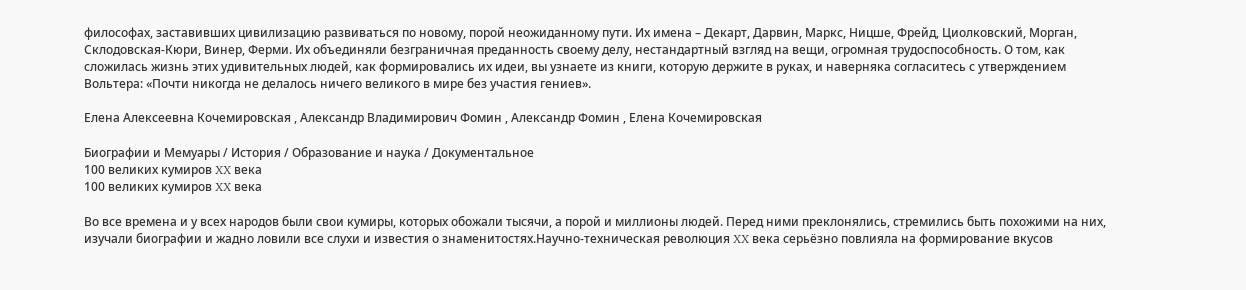философах, заставивших цивилизацию развиваться по новому, порой неожиданному пути. Их имена – Декарт, Дарвин, Маркс, Ницше, Фрейд, Циолковский, Морган, Склодовская-Кюри, Винер, Ферми. Их объединяли безграничная преданность своему делу, нестандартный взгляд на вещи, огромная трудоспособность. О том, как сложилась жизнь этих удивительных людей, как формировались их идеи, вы узнаете из книги, которую держите в руках, и наверняка согласитесь с утверждением Вольтера: «Почти никогда не делалось ничего великого в мире без участия гениев».

Елена Алексеевна Кочемировская , Александр Владимирович Фомин , Александр Фомин , Елена Кочемировская

Биографии и Мемуары / История / Образование и наука / Документальное
100 великих кумиров XX века
100 великих кумиров XX века

Во все времена и у всех народов были свои кумиры, которых обожали тысячи, а порой и миллионы людей. Перед ними преклонялись, стремились быть похожими на них, изучали биографии и жадно ловили все слухи и известия о знаменитостях.Научно-техническая революция XX века серьёзно повлияла на формирование вкусов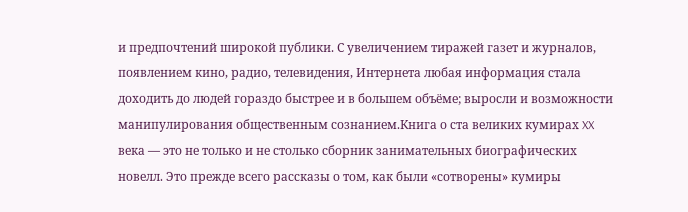и предпочтений широкой публики. С увеличением тиражей газет и журналов, появлением кино, радио, телевидения, Интернета любая информация стала доходить до людей гораздо быстрее и в большем объёме; выросли и возможности манипулирования общественным сознанием.Книга о ста великих кумирах XX века — это не только и не столько сборник занимательных биографических новелл. Это прежде всего рассказы о том, как были «сотворены» кумиры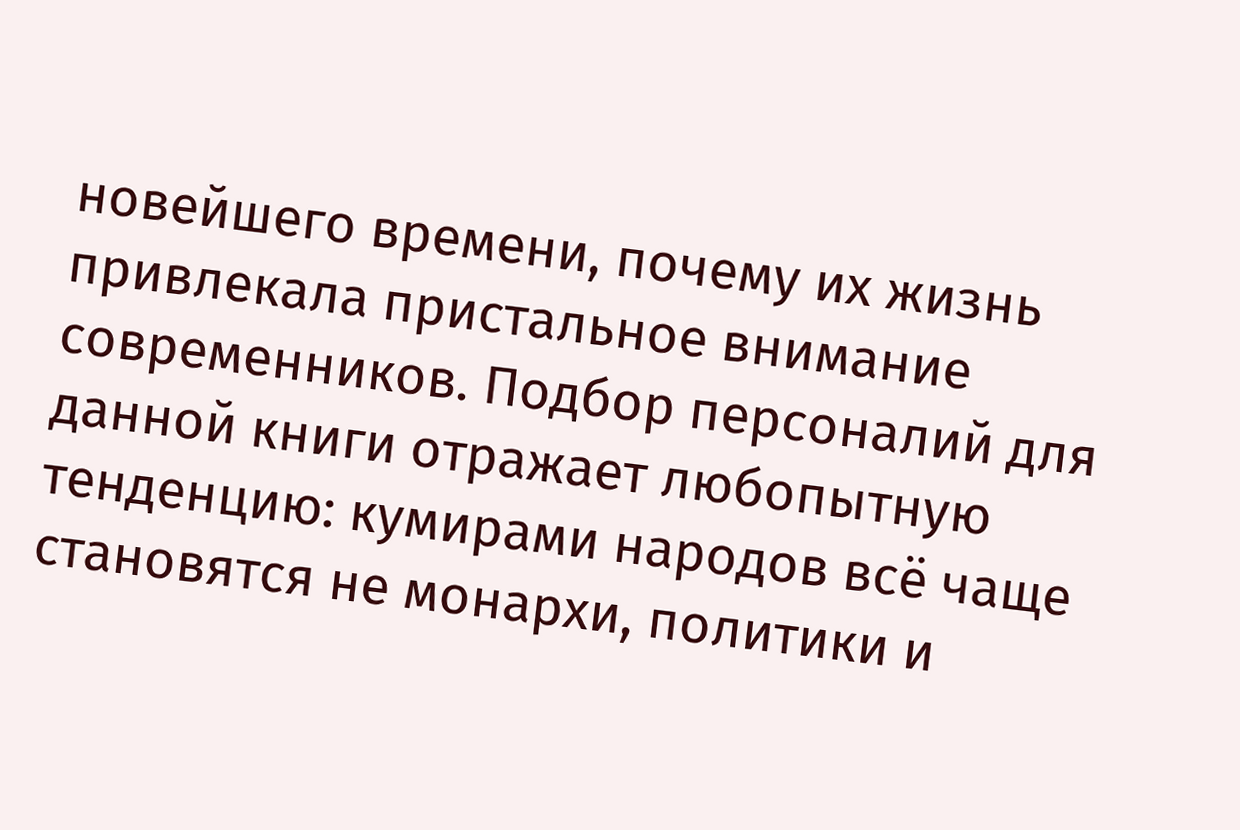новейшего времени, почему их жизнь привлекала пристальное внимание современников. Подбор персоналий для данной книги отражает любопытную тенденцию: кумирами народов всё чаще становятся не монархи, политики и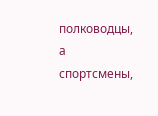полководцы, а спортсмены,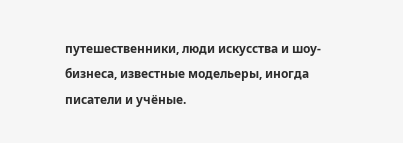путешественники, люди искусства и шоу-бизнеса, известные модельеры, иногда писатели и учёные.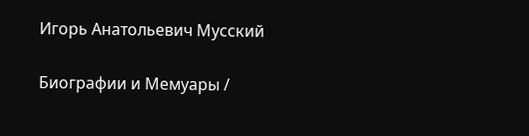Игорь Анатольевич Мусский

Биографии и Мемуары /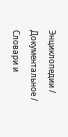Энциклопедии / Документальное / Словари и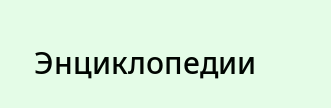Энциклопедии